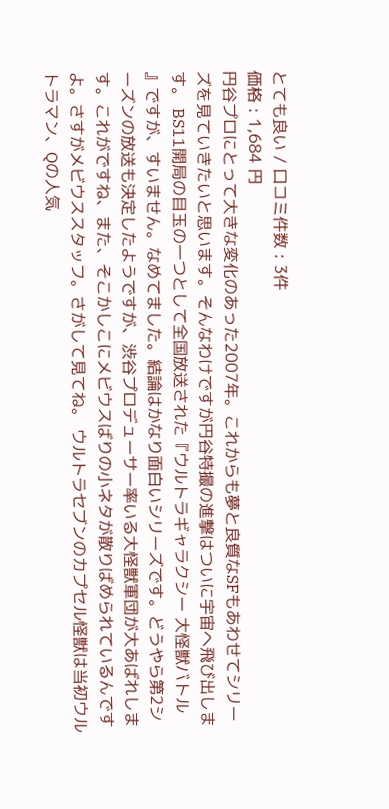とても良い / 口コミ件数 : 3件
価格 : 1,684 円
円谷プロにとって大きな変化のあった2007年。これからも夢と良質なSFもあわせてシリーズを見ていきたいと思います。そんなわけですが円谷特撮の進撃はついに宇宙へ飛び出します。 BS11開局の目玉の一つとして全国放送された『ウルトラギャラクシー 大怪獣バトル 』ですが、すいません。なめてました。結論はかなり面白いシリーズです。どうやら第2シーズンの放送も決定したようですが、渋谷プロデューサー率いる大怪獣軍団が大あばれします。これがですね、また、そこかしこにメビウスばりの小ネタが散りばめられているんですよ。さすがメビウススタッフ。さがして見てね。 ウルトラセブンのカプセル怪獣は当初ウルトラマン、Qの人気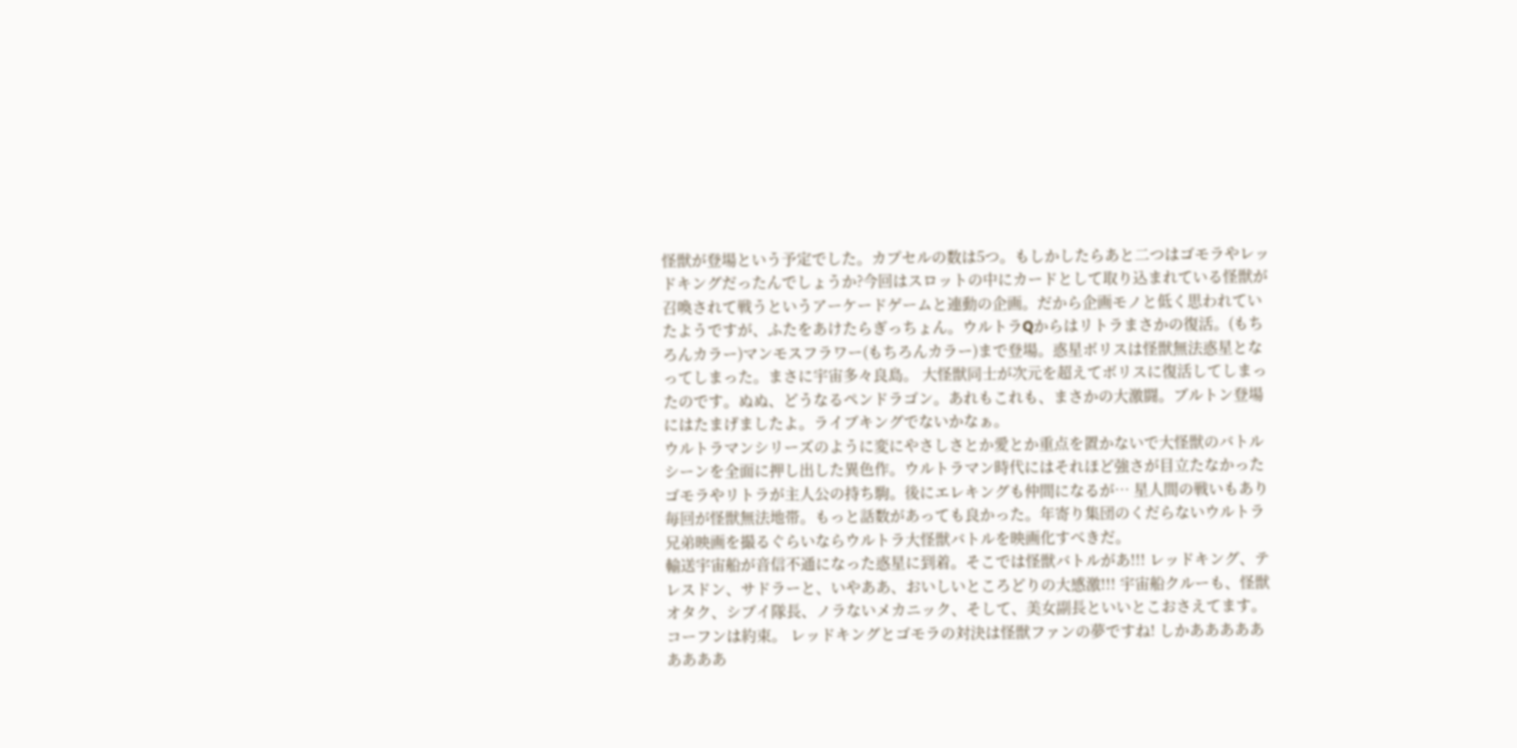怪獣が登場という予定でした。カプセルの数は5つ。もしかしたらあと二つはゴモラやレッドキングだったんでしょうか?今回はスロットの中にカードとして取り込まれている怪獣が召喚されて戦うというアーケードゲームと連動の企画。だから企画モノと低く思われていたようですが、ふたをあけたらぎっちょん。ウルトラQからはリトラまさかの復活。(もちろんカラー)マンモスフラワー(もちろんカラー)まで登場。惑星ボリスは怪獣無法惑星となってしまった。まさに宇宙多々良島。 大怪獣同士が次元を超えてボリスに復活してしまったのです。ぬぬ、どうなるペンドラゴン。あれもこれも、まさかの大激闘。ブルトン登場にはたまげましたよ。ライブキングでないかなぁ。
ウルトラマンシリーズのように変にやさしさとか愛とか重点を置かないで大怪獣のバトルシーンを全面に押し出した異色作。ウルトラマン時代にはそれほど強さが目立たなかったゴモラやリトラが主人公の持ち駒。後にエレキングも仲間になるが… 星人間の戦いもあり毎回が怪獣無法地帯。もっと話数があっても良かった。年寄り集団のくだらないウルトラ兄弟映画を撮るぐらいならウルトラ大怪獣バトルを映画化すべきだ。
輸送宇宙船が音信不通になった惑星に到着。そこでは怪獣バトルがあ!!! レッドキング、テレスドン、サドラーと、いやああ、おいしいところどりの大感激!!! 宇宙船クルーも、怪獣オタク、シブイ隊長、ノラないメカニック、そして、美女副長といいとこおさえてます。 コーフンは約束。 レッドキングとゴモラの対決は怪獣ファンの夢ですね! しかあああああああああ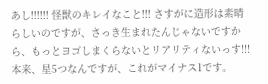あし!!!!!! 怪獣のキレイなこと!!! さすがに造形は素晴らしいのですが、さっき生まれたんじゃないですから、もっとヨゴしまくらないとリアリティないっす!!! 本来、星5つなんですが、これがマイナス1です。